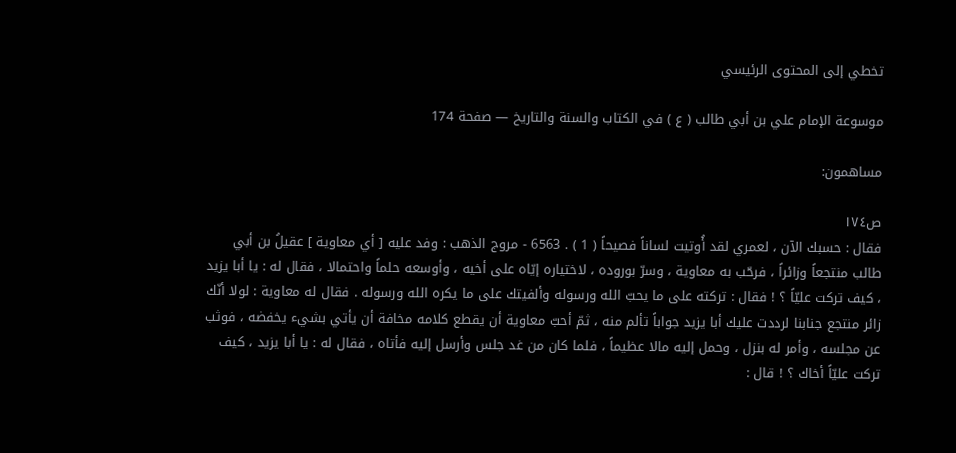تخطي إلى المحتوى الرئيسي

موسوعة الإمام علي بن أبي طالب ( ع ) في الكتاب والسنة والتاريخ — صفحة 174

مساهمون:

ص١٧٤
فقال : حسبك الآن ، لعمري لقد أُوتيت لساناً فصيحاً ( 1 ) . 6563 - مروج الذهب : وفد عليه [ أي معاوية ] عقيلُ بن أبي طالب منتجعاً وزائراً ، فرحّب به معاوية ، وسرّ بوروده ، لاختياره إيّاه على أخيه ، وأوسعه حلماً واحتمالا ، فقال له : يا أبا يزيد ، كيف تركت عليّاً ؟ ! فقال : تركته على ما يحبّ الله ورسوله وألفيتك على ما يكره الله ورسوله . فقال له معاوية : لولا أنّك زائر منتجع جنابنا لرددت عليك أبا يزيد جواباً تألم منه ، ثمّ أحبّ معاوية أن يقطع كلامه مخافة أن يأتي بشيء يخفضه ، فوثب عن مجلسه ، وأمر له بنزل ، وحمل إليه مالا عظيماً ، فلما كان من غد جلس وأرسل إليه فأتاه ، فقال له : يا أبا يزيد ، كيف تركت عليّاً أخاك ؟ ! قال :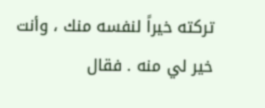تركته خيراً لنفسه منك ، وأنت خير لي منه . فقال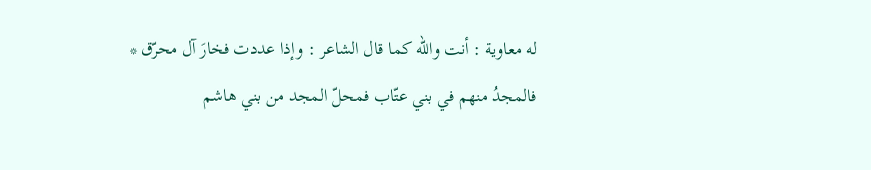له معاوية : أنت والله كما قال الشاعر : وإذا عددت فخارَ آل محرّق * فالمجدُ منهم في بني عتّاب فمحلّ المجد من بني هاشم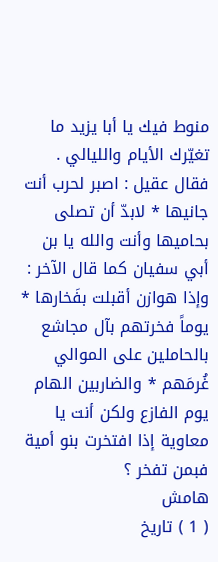منوط فيك يا أبا يزيد ما تغيّرك الأيام والليالي . فقال عقيل : اصبر لحرب أنت جانيها * لابدّ أن تصلى بحاميها وأنت والله يا بن أبي سفيان كما قال الآخر : وإذا هوازن أقبلت بفَخارها * يوماً فخرتهم بآل مجاشع بالحاملين على الموالي غُرمَهم * والضاربين الهام يوم الفازع ولكن أنت يا معاوية إذا افتخرت بنو أمية فبمن تفخر ؟
هامش
( 1 ) تاريخ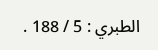الطبري : 5 / 188 .